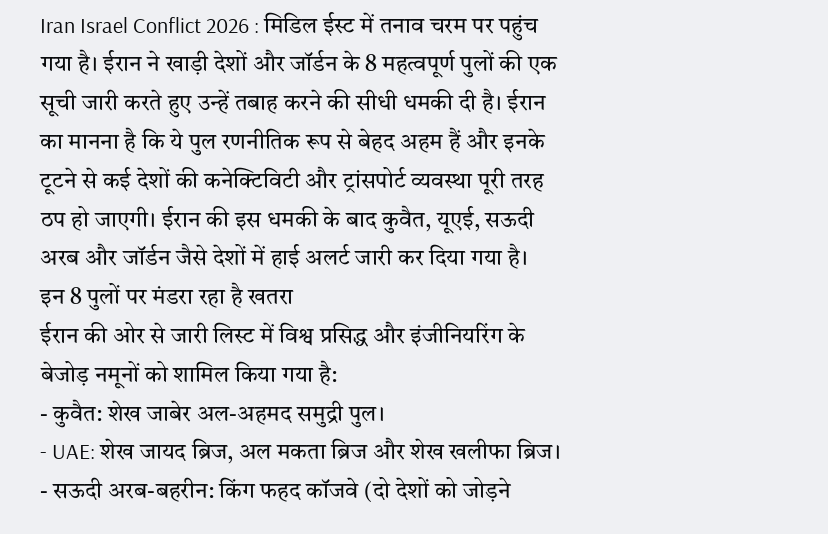Iran Israel Conflict 2026 : मिडिल ईस्ट में तनाव चरम पर पहुंच गया है। ईरान ने खाड़ी देशों और जॉर्डन के 8 महत्वपूर्ण पुलों की एक सूची जारी करते हुए उन्हें तबाह करने की सीधी धमकी दी है। ईरान का मानना है कि ये पुल रणनीतिक रूप से बेहद अहम हैं और इनके टूटने से कई देशों की कनेक्टिविटी और ट्रांसपोर्ट व्यवस्था पूरी तरह ठप हो जाएगी। ईरान की इस धमकी के बाद कुवैत, यूएई, सऊदी अरब और जॉर्डन जैसे देशों में हाई अलर्ट जारी कर दिया गया है।
इन 8 पुलों पर मंडरा रहा है खतरा
ईरान की ओर से जारी लिस्ट में विश्व प्रसिद्ध और इंजीनियरिंग के बेजोड़ नमूनों को शामिल किया गया है:
- कुवैत: शेख जाबेर अल-अहमद समुद्री पुल।
- UAE: शेख जायद ब्रिज, अल मकता ब्रिज और शेख खलीफा ब्रिज।
- सऊदी अरब-बहरीन: किंग फहद कॉजवे (दो देशों को जोड़ने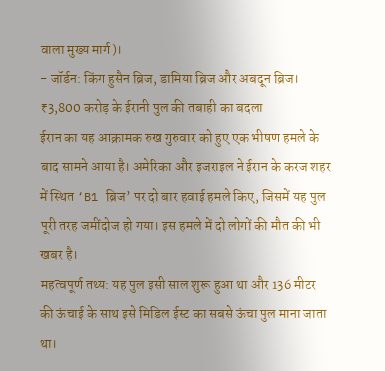वाला मुख्य मार्ग)।
- जॉर्डन: किंग हुसैन ब्रिज, डामिया ब्रिज और अबदून ब्रिज।
₹3,800 करोड़ के ईरानी पुल की तबाही का बदला
ईरान का यह आक्रामक रुख गुरुवार को हुए एक भीषण हमले के बाद सामने आया है। अमेरिका और इजराइल ने ईरान के करज शहर में स्थित ‘B1 ब्रिज’ पर दो बार हवाई हमले किए, जिसमें यह पुल पूरी तरह जमींदोज हो गया। इस हमले में दो लोगों की मौत की भी खबर है।
महत्वपूर्ण तथ्य: यह पुल इसी साल शुरू हुआ था और 136 मीटर की ऊंचाई के साथ इसे मिडिल ईस्ट का सबसे ऊंचा पुल माना जाता था।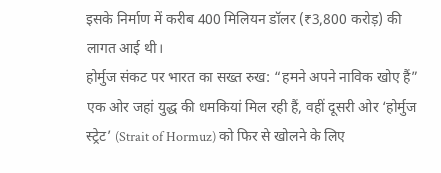इसके निर्माण में करीब 400 मिलियन डॉलर (₹3,800 करोड़) की लागत आई थी।
होर्मुज संकट पर भारत का सख्त रुख: “हमने अपने नाविक खोए हैं”
एक ओर जहां युद्ध की धमकियां मिल रही हैं, वहीं दूसरी ओर ‘होर्मुज स्ट्रेट’ (Strait of Hormuz) को फिर से खोलने के लिए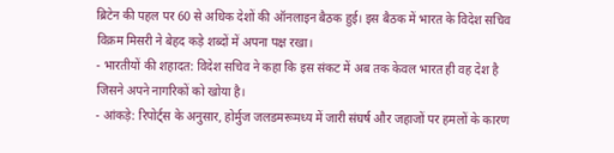ब्रिटेन की पहल पर 60 से अधिक देशों की ऑनलाइन बैठक हुई। इस बैठक में भारत के विदेश सचिव विक्रम मिसरी ने बेहद कड़े शब्दों में अपना पक्ष रखा।
- भारतीयों की शहादत: विदेश सचिव ने कहा कि इस संकट में अब तक केवल भारत ही वह देश है जिसने अपने नागरिकों को खोया है।
- आंकड़े: रिपोर्ट्स के अनुसार, होर्मुज जलडमरूमध्य में जारी संघर्ष और जहाजों पर हमलों के कारण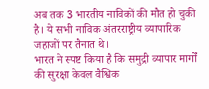अब तक 3 भारतीय नाविकों की मौत हो चुकी है। ये सभी नाविक अंतरराष्ट्रीय व्यापारिक जहाजों पर तैनात थे।
भारत ने स्पष्ट किया है कि समुद्री व्यापार मार्गों की सुरक्षा केवल वैश्विक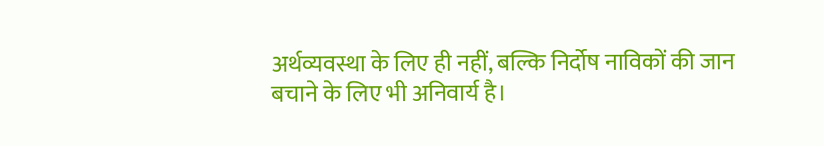अर्थव्यवस्था के लिए ही नहीं, बल्कि निर्दोष नाविकों की जान बचाने के लिए भी अनिवार्य है।